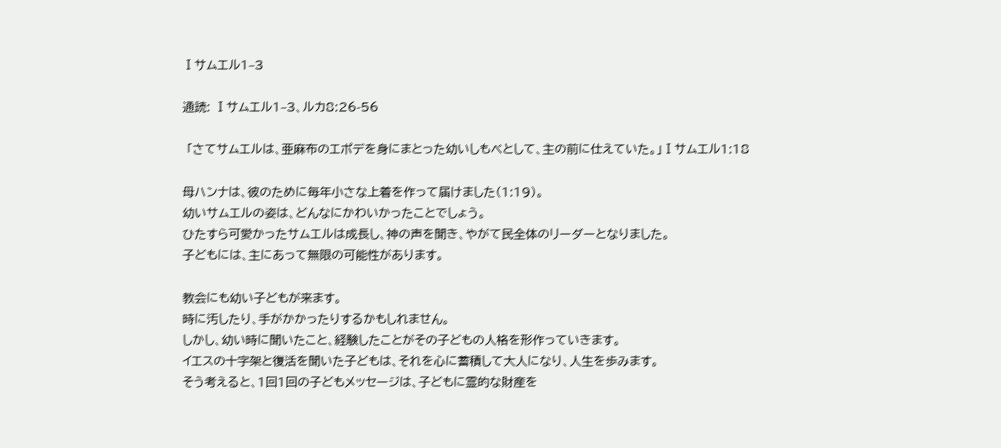Ⅰサムエル1–3

通読: Ⅰサムエル1–3、ルカ8:26-56

 「さてサムエルは、亜麻布のエポデを身にまとった幼いしもべとして、主の前に仕えていた。」Ⅰサムエル1:18

母ハンナは、彼のために毎年小さな上着を作って届けました(1:19)。
幼いサムエルの姿は、どんなにかわいかったことでしょう。
ひたすら可愛かったサムエルは成長し、神の声を聞き、やがて民全体のリーダーとなりました。
子どもには、主にあって無限の可能性があります。

教会にも幼い子どもが来ます。
時に汚したり、手がかかったりするかもしれません。
しかし、幼い時に聞いたこと、経験したことがその子どもの人格を形作っていきます。
イエスの十字架と復活を聞いた子どもは、それを心に蓄積して大人になり、人生を歩みます。
そう考えると、1回1回の子どもメッセージは、子どもに霊的な財産を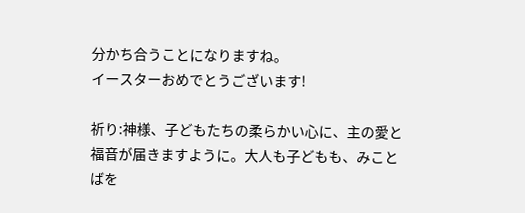分かち合うことになりますね。
イースターおめでとうございます!

祈り:神様、子どもたちの柔らかい心に、主の愛と福音が届きますように。大人も子どもも、みことばを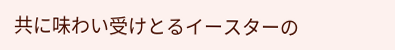共に味わい受けとるイースターの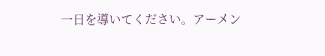一日を導いてください。アーメン